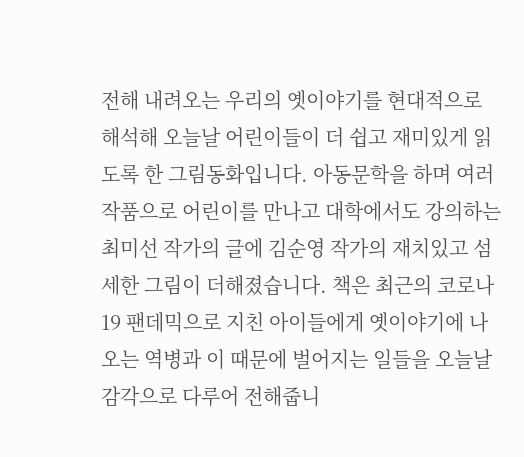전해 내려오는 우리의 옛이야기를 현대적으로 해석해 오늘날 어린이들이 더 쉽고 재미있게 읽도록 한 그림동화입니다. 아동문학을 하며 여러 작품으로 어린이를 만나고 대학에서도 강의하는 최미선 작가의 글에 김순영 작가의 재치있고 섬세한 그림이 더해졌습니다. 책은 최근의 코로나 19 팬데믹으로 지친 아이들에게 옛이야기에 나오는 역병과 이 때문에 벌어지는 일들을 오늘날 감각으로 다루어 전해줍니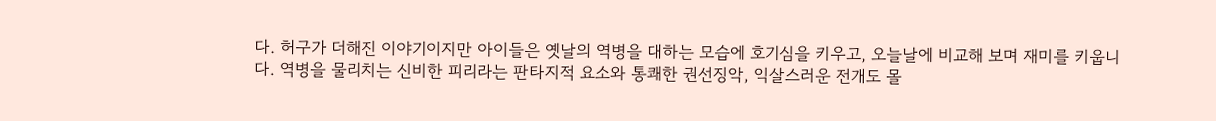다. 허구가 더해진 이야기이지만 아이들은 옛날의 역병을 대하는 모습에 호기심을 키우고, 오늘날에 비교해 보며 재미를 키웁니다. 역병을 물리치는 신비한 피리라는 판타지적 요소와 통쾌한 권선징악, 익살스러운 전개도 몰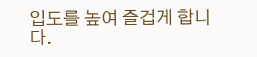입도를 높여 즐겁게 합니다.